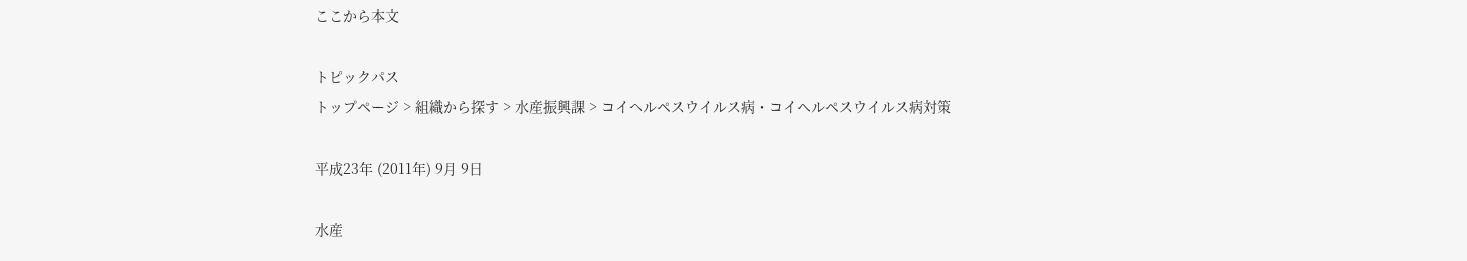ここから本文

トピックパス
トップページ > 組織から探す > 水産振興課 > コイへルペスウイルス病・コイヘルペスウイルス病対策

平成23年 (2011年) 9月 9日

水産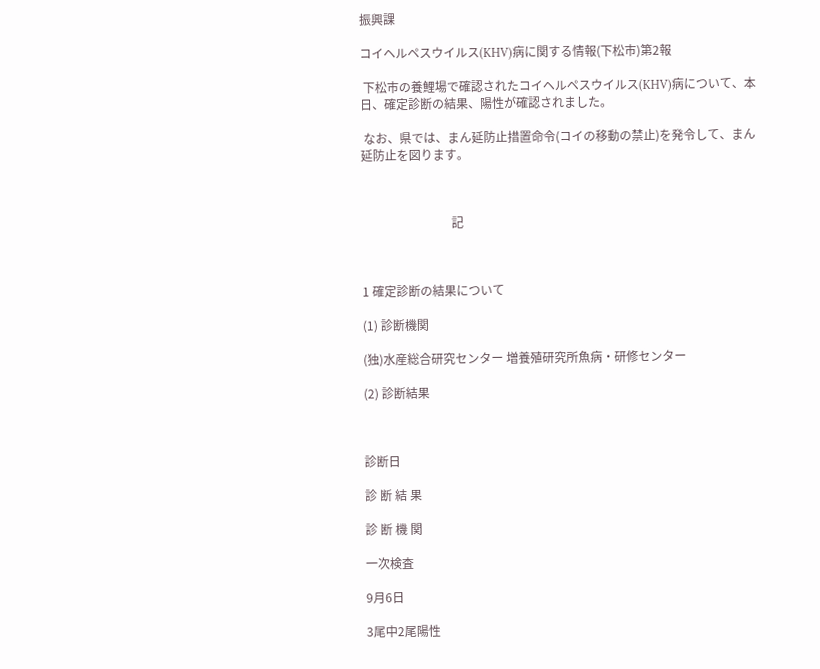振興課

コイヘルペスウイルス(KHV)病に関する情報(下松市)第2報

 下松市の養鯉場で確認されたコイヘルペスウイルス(KHV)病について、本日、確定診断の結果、陽性が確認されました。

 なお、県では、まん延防止措置命令(コイの移動の禁止)を発令して、まん延防止を図ります。



                              記



1 確定診断の結果について

(1) 診断機関

(独)水産総合研究センター 増養殖研究所魚病・研修センター

(2) 診断結果



診断日

診 断 結 果

診 断 機 関

一次検査

9月6日

3尾中2尾陽性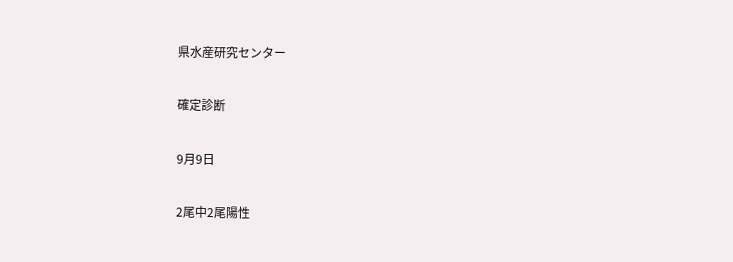県水産研究センター

確定診断

9月9日

2尾中2尾陽性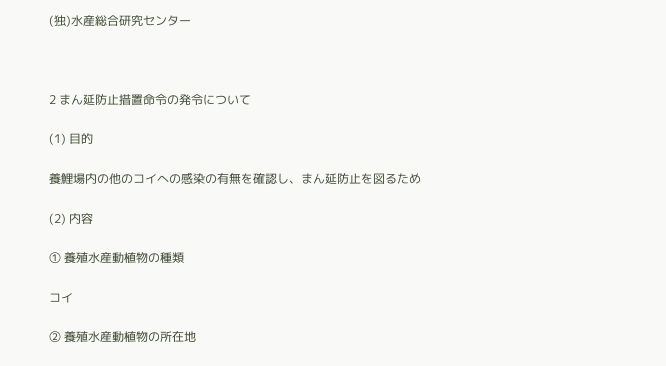(独)水産総合研究センター



2 まん延防止措置命令の発令について

(1) 目的

養鯉場内の他のコイへの感染の有無を確認し、まん延防止を図るため

(2) 内容

① 養殖水産動植物の種類

コイ

② 養殖水産動植物の所在地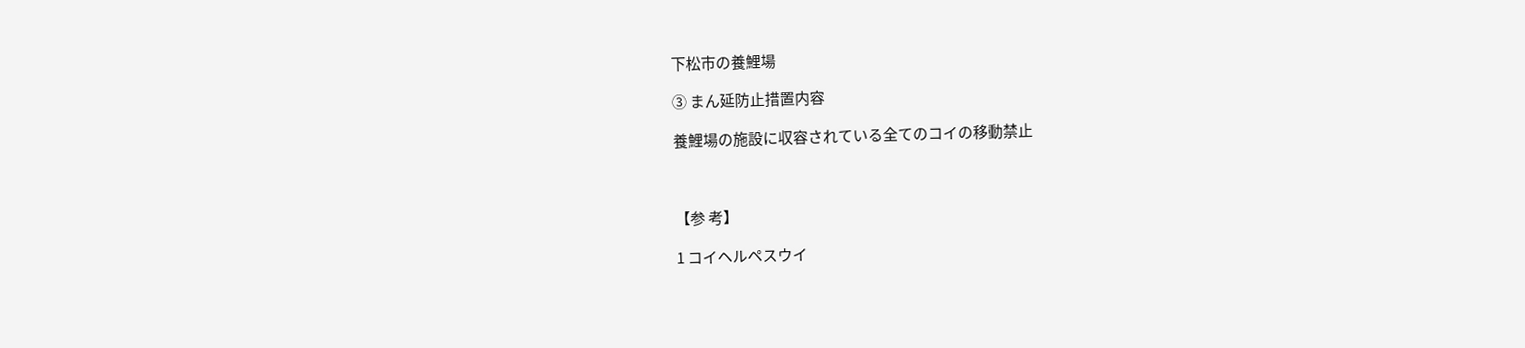下松市の養鯉場

③ まん延防止措置内容

養鯉場の施設に収容されている全てのコイの移動禁止



【参 考】

1 コイヘルペスウイ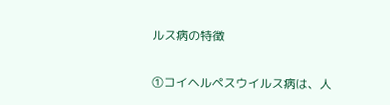ルス病の特徴

①コイヘルペスウイルス病は、人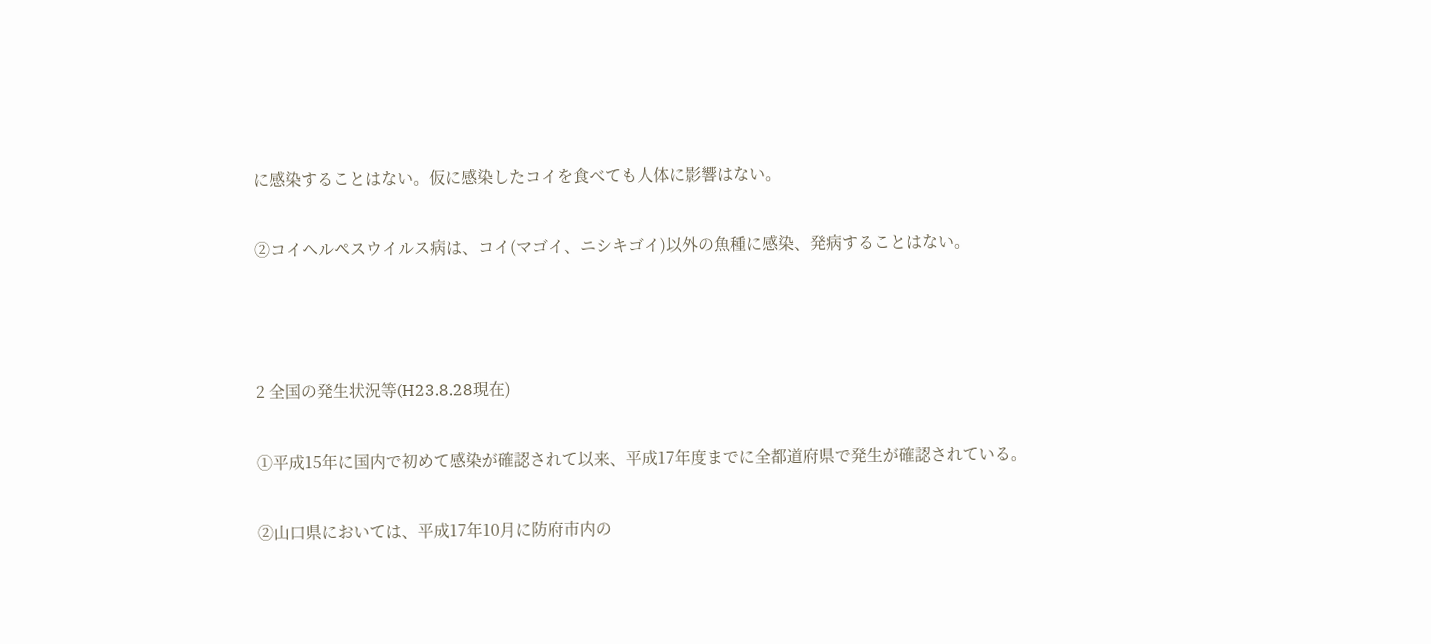に感染することはない。仮に感染したコイを食べても人体に影響はない。

②コイヘルペスウイルス病は、コイ(マゴイ、ニシキゴイ)以外の魚種に感染、発病することはない。



2 全国の発生状況等(H23.8.28現在)

①平成15年に国内で初めて感染が確認されて以来、平成17年度までに全都道府県で発生が確認されている。

②山口県においては、平成17年10月に防府市内の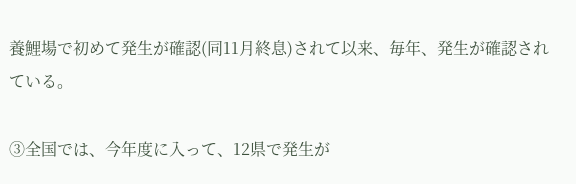養鯉場で初めて発生が確認(同11月終息)されて以来、毎年、発生が確認されている。

③全国では、今年度に入って、12県で発生が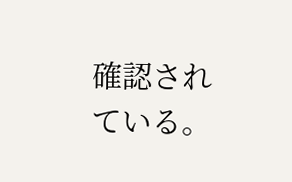確認されている。